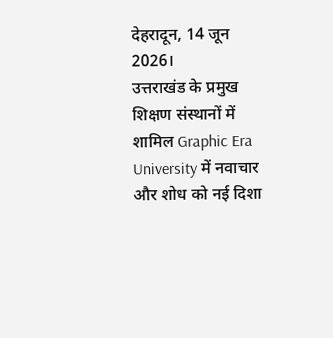देहरादून, 14 जून 2026।
उत्तराखंड के प्रमुख शिक्षण संस्थानों में शामिल Graphic Era University में नवाचार और शोध को नई दिशा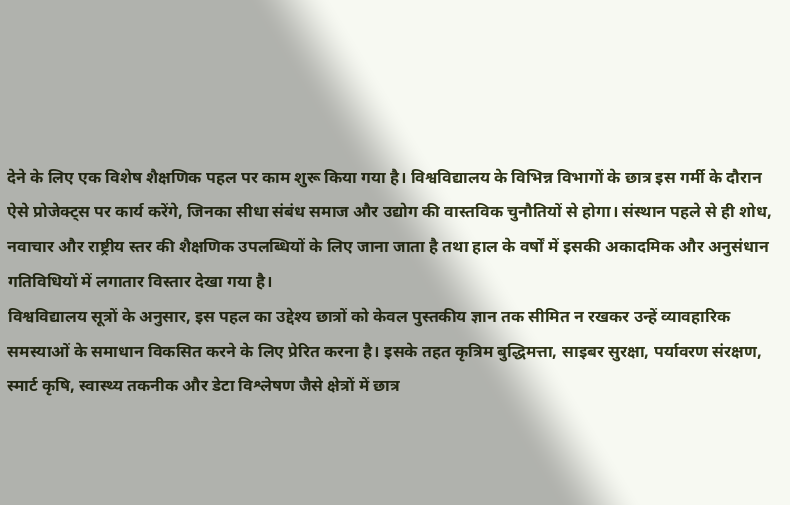देने के लिए एक विशेष शैक्षणिक पहल पर काम शुरू किया गया है। विश्वविद्यालय के विभिन्न विभागों के छात्र इस गर्मी के दौरान ऐसे प्रोजेक्ट्स पर कार्य करेंगे, जिनका सीधा संबंध समाज और उद्योग की वास्तविक चुनौतियों से होगा। संस्थान पहले से ही शोध, नवाचार और राष्ट्रीय स्तर की शैक्षणिक उपलब्धियों के लिए जाना जाता है तथा हाल के वर्षों में इसकी अकादमिक और अनुसंधान गतिविधियों में लगातार विस्तार देखा गया है।
विश्वविद्यालय सूत्रों के अनुसार, इस पहल का उद्देश्य छात्रों को केवल पुस्तकीय ज्ञान तक सीमित न रखकर उन्हें व्यावहारिक समस्याओं के समाधान विकसित करने के लिए प्रेरित करना है। इसके तहत कृत्रिम बुद्धिमत्ता, साइबर सुरक्षा, पर्यावरण संरक्षण, स्मार्ट कृषि, स्वास्थ्य तकनीक और डेटा विश्लेषण जैसे क्षेत्रों में छात्र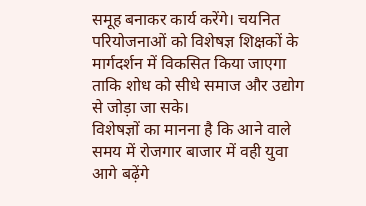समूह बनाकर कार्य करेंगे। चयनित परियोजनाओं को विशेषज्ञ शिक्षकों के मार्गदर्शन में विकसित किया जाएगा ताकि शोध को सीधे समाज और उद्योग से जोड़ा जा सके।
विशेषज्ञों का मानना है कि आने वाले समय में रोजगार बाजार में वही युवा आगे बढ़ेंगे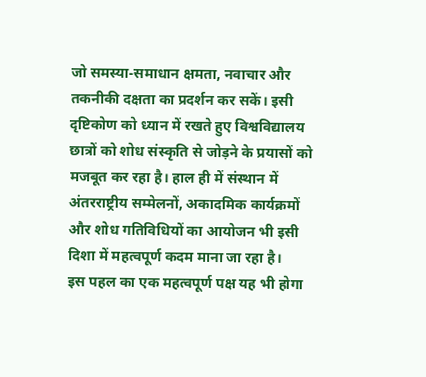जो समस्या-समाधान क्षमता, नवाचार और तकनीकी दक्षता का प्रदर्शन कर सकें। इसी दृष्टिकोण को ध्यान में रखते हुए विश्वविद्यालय छात्रों को शोध संस्कृति से जोड़ने के प्रयासों को मजबूत कर रहा है। हाल ही में संस्थान में अंतरराष्ट्रीय सम्मेलनों, अकादमिक कार्यक्रमों और शोध गतिविधियों का आयोजन भी इसी दिशा में महत्वपूर्ण कदम माना जा रहा है।
इस पहल का एक महत्वपूर्ण पक्ष यह भी होगा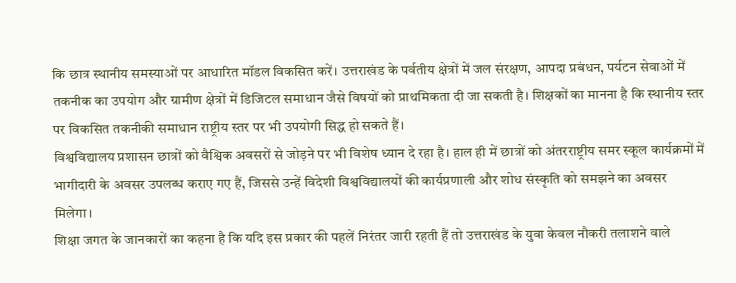कि छात्र स्थानीय समस्याओं पर आधारित मॉडल विकसित करें। उत्तराखंड के पर्वतीय क्षेत्रों में जल संरक्षण, आपदा प्रबंधन, पर्यटन सेवाओं में तकनीक का उपयोग और ग्रामीण क्षेत्रों में डिजिटल समाधान जैसे विषयों को प्राथमिकता दी जा सकती है। शिक्षकों का मानना है कि स्थानीय स्तर पर विकसित तकनीकी समाधान राष्ट्रीय स्तर पर भी उपयोगी सिद्ध हो सकते हैं।
विश्वविद्यालय प्रशासन छात्रों को वैश्विक अवसरों से जोड़ने पर भी विशेष ध्यान दे रहा है। हाल ही में छात्रों को अंतरराष्ट्रीय समर स्कूल कार्यक्रमों में भागीदारी के अवसर उपलब्ध कराए गए हैं, जिससे उन्हें विदेशी विश्वविद्यालयों की कार्यप्रणाली और शोध संस्कृति को समझने का अवसर मिलेगा।
शिक्षा जगत के जानकारों का कहना है कि यदि इस प्रकार की पहलें निरंतर जारी रहती हैं तो उत्तराखंड के युवा केवल नौकरी तलाशने वाले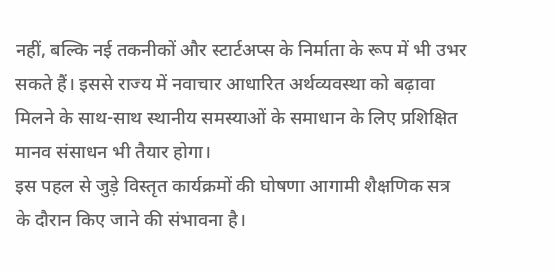नहीं, बल्कि नई तकनीकों और स्टार्टअप्स के निर्माता के रूप में भी उभर सकते हैं। इससे राज्य में नवाचार आधारित अर्थव्यवस्था को बढ़ावा मिलने के साथ-साथ स्थानीय समस्याओं के समाधान के लिए प्रशिक्षित मानव संसाधन भी तैयार होगा।
इस पहल से जुड़े विस्तृत कार्यक्रमों की घोषणा आगामी शैक्षणिक सत्र के दौरान किए जाने की संभावना है।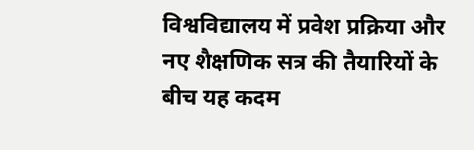विश्वविद्यालय में प्रवेश प्रक्रिया और नए शैक्षणिक सत्र की तैयारियों के बीच यह कदम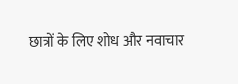छात्रों के लिए शोध और नवाचार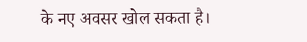के नए अवसर खोल सकता है।